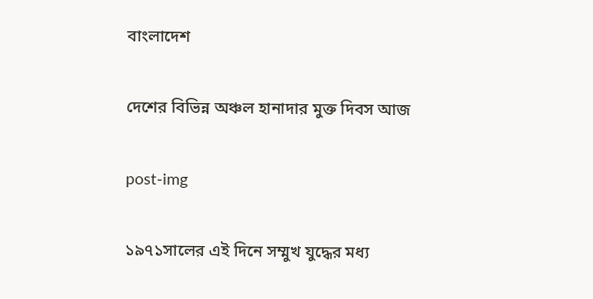বাংলাদেশ

দেশের বিভিন্ন অঞ্চল হানাদার মুক্ত দিবস আজ

post-img

১৯৭১সালের এই দিনে সম্মুখ যুদ্ধের মধ্য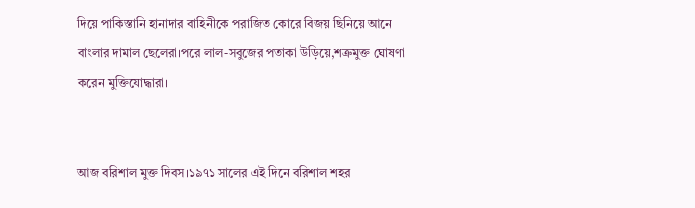দিয়ে পাকিস্তানি হানাদার বাহিনীকে পরাজিত কোরে বিজয় ছিনিয়ে আনে বাংলার দামাল ছেলেরা।পরে লাল-সবুজের পতাকা উড়িয়ে,শত্রুমুক্ত ঘোষণা করেন মুক্তিযোদ্ধারা।


আজ বরিশাল মুক্ত দিবস।১৯৭১ সালের এই দিনে বরিশাল শহর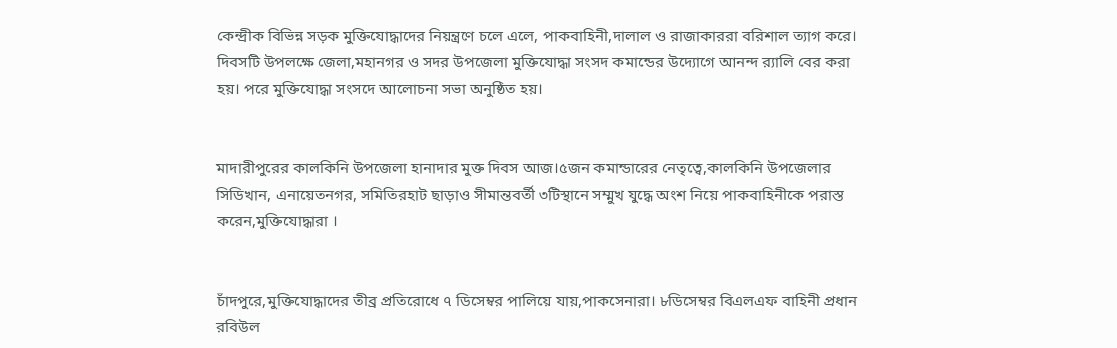কেন্দ্রীক বিভিন্ন সড়ক মুক্তিযোদ্ধাদের নিয়ন্ত্রণে চলে এলে, পাকবাহিনী,দালাল ও রাজাকাররা বরিশাল ত্যাগ করে। দিবসটি উপলক্ষে জেলা,মহানগর ও সদর উপজেলা মুক্তিযোদ্ধা সংসদ কমান্ডের উদ্যোগে আনন্দ র‌্যালি বের করা হয়। পরে মুক্তিযোদ্ধা সংসদে আলোচনা সভা অনুষ্ঠিত হয়।


মাদারীপুরের কালকিনি উপজেলা হানাদার মুক্ত দিবস আজ।৫জন কমান্ডারের নেতৃত্বে,কালকিনি উপজেলার সিডিখান, এনায়েতনগর, সমিতিরহাট ছাড়াও সীমান্তবর্তী ৩টিস্থানে সম্মুখ যুদ্ধে অংশ নিয়ে পাকবাহিনীকে পরাস্ত করেন,মুক্তিযোদ্ধারা ।


চাঁদপুরে,মুক্তিযোদ্ধাদের তীব্র প্রতিরোধে ৭ ডিসেম্বর পালিয়ে যায়,পাকসেনারা। ৮ডিসেম্বর বিএলএফ বাহিনী প্রধান রবিউল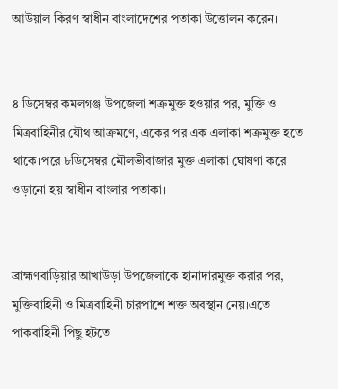আউয়াল কিরণ স্বাধীন বাংলাদেশের পতাকা উত্তোলন করেন।


৪ ডিসেম্বর কমলগঞ্জ উপজেলা শত্রুমুক্ত হওয়ার পর, মুক্তি ও মিত্রবাহিনীর যৌথ আক্রমণে, একের পর এক এলাকা শত্রুমুক্ত হতে থাকে।পরে ৮ডিসেম্বর মৌলভীবাজার মুক্ত এলাকা ঘোষণা করে ওড়ানো হয় স্বাধীন বাংলার পতাকা।


ব্রাহ্মণবাড়িয়ার আখাউড়া উপজেলাকে হানাদারমুক্ত করার পর, মুক্তিবাহিনী ও মিত্রবাহিনী চারপাশে শক্ত অবস্থান নেয়।এতে পাকবাহিনী পিছু হটতে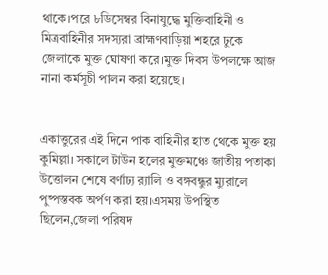থাকে।পরে ৮ডিসেম্বর বিনাযুদ্ধে মুক্তিবাহিনী ও মিত্রবাহিনীর সদস্যরা ব্রাহ্মণবাড়িয়া শহরে ঢুকে জেলাকে মুক্ত ঘোষণা করে।মুক্ত দিবস উপলক্ষে আজ নানা কর্মসূচী পালন করা হয়েছে।


একাত্তুরের এই দিনে পাক বাহিনীর হাত থেকে মুক্ত হয় কুমিল্লা। সকালে টাউন হলের মুক্তমঞ্চে জাতীয় পতাকা উত্তোলন শেষে বর্ণাঢ্য র‌্যালি ও বঙ্গবন্ধুর ম্যুরালে পুষ্পস্তবক অর্পণ করা হয়।এসময় উপস্থিত ছিলেন,জেলা পরিষদ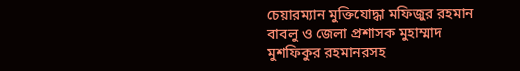চেয়ারম্যান মুক্তিযোদ্ধা মফিজুর রহমান বাবলু ও জেলা প্রশাসক মুহাম্মাদ মুশফিকুর রহমানরসহ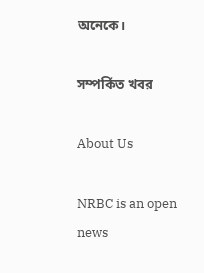অনেকে।

সম্পর্কিত খবর

About Us

NRBC is an open news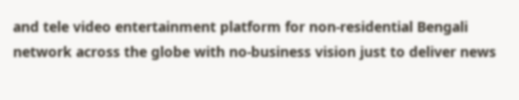and tele video entertainment platform for non-residential Bengali network across the globe with no-business vision just to deliver news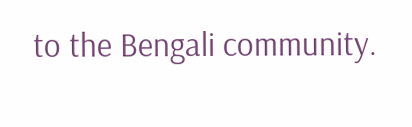to the Bengali community.